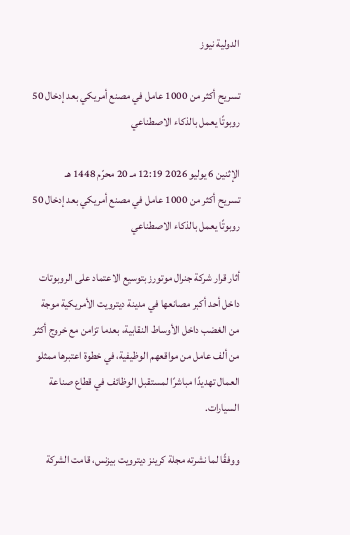الدولية نيوز

تسريح أكثر من 1000 عامل في مصنع أمريكي بعد إدخال 50 روبوتًا يعمل بالذكاء الاصطناعي

الإثنين 6 يوليو 2026 12:19 مـ 20 محرّم 1448 هـ
تسريح أكثر من 1000 عامل في مصنع أمريكي بعد إدخال 50 روبوتًا يعمل بالذكاء الاصطناعي

أثار قرار شركة جنرال موتورز بتوسيع الاعتماد على الروبوتات داخل أحد أكبر مصانعها في مدينة ديترويت الأمريكية موجة من الغضب داخل الأوساط النقابية، بعدما تزامن مع خروج أكثر من ألف عامل من مواقعهم الوظيفية، في خطوة اعتبرها ممثلو العمال تهديدًا مباشرًا لمستقبل الوظائف في قطاع صناعة السيارات.

ووفقًا لما نشرته مجلة كرينز ديترويت بيزنس، قامت الشركة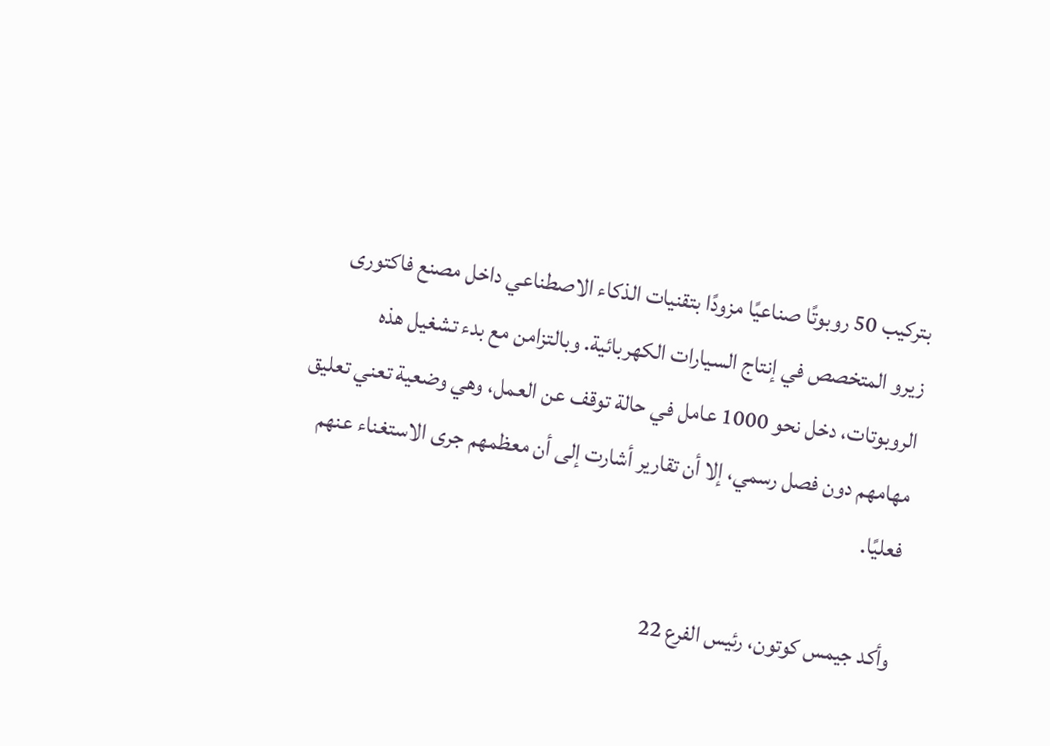بتركيب 50 روبوتًا صناعيًا مزودًا بتقنيات الذكاء الاصطناعي داخل مصنع فاكتورى زيرو المتخصص في إنتاج السيارات الكهربائية. وبالتزامن مع بدء تشغيل هذه الروبوتات، دخل نحو 1000 عامل في حالة توقف عن العمل، وهي وضعية تعني تعليق مهامهم دون فصل رسمي، إلا أن تقارير أشارت إلى أن معظمهم جرى الاستغناء عنهم فعليًا.

وأكد جيمس كوتون، رئيس الفرع 22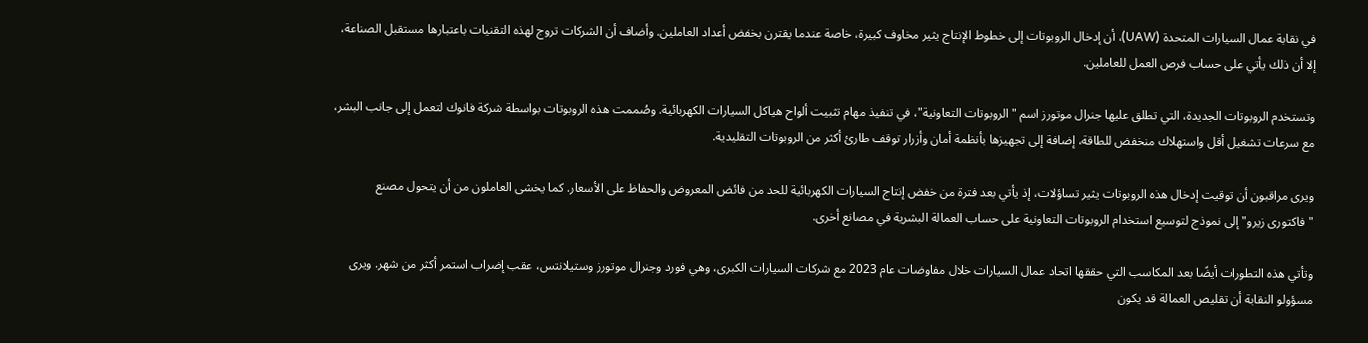في نقابة عمال السيارات المتحدة (UAW)، أن إدخال الروبوتات إلى خطوط الإنتاج يثير مخاوف كبيرة، خاصة عندما يقترن بخفض أعداد العاملين. وأضاف أن الشركات تروج لهذه التقنيات باعتبارها مستقبل الصناعة، إلا أن ذلك يأتي على حساب فرص العمل للعاملين.

وتستخدم الروبوتات الجديدة، التي تطلق عليها جنرال موتورز اسم "الروبوتات التعاونية"، في تنفيذ مهام تثبيت ألواح هياكل السيارات الكهربائية. وصُممت هذه الروبوتات بواسطة شركة فانوك لتعمل إلى جانب البشر، مع سرعات تشغيل أقل واستهلاك منخفض للطاقة، إضافة إلى تجهيزها بأنظمة أمان وأزرار توقف طارئ أكثر من الروبوتات التقليدية.

ويرى مراقبون أن توقيت إدخال هذه الروبوتات يثير تساؤلات، إذ يأتي بعد فترة من خفض إنتاج السيارات الكهربائية للحد من فائض المعروض والحفاظ على الأسعار. كما يخشى العاملون من أن يتحول مصنع "فاكتورى زيرو" إلى نموذج لتوسيع استخدام الروبوتات التعاونية على حساب العمالة البشرية في مصانع أخرى.

وتأتي هذه التطورات أيضًا بعد المكاسب التي حققها اتحاد عمال السيارات خلال مفاوضات عام 2023 مع شركات السيارات الكبرى، وهي فورد وجنرال موتورز وستيلانتس، عقب إضراب استمر أكثر من شهر. ويرى مسؤولو النقابة أن تقليص العمالة قد يكون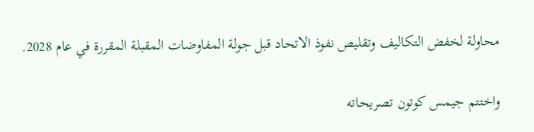محاولة لخفض التكاليف وتقليص نفوذ الاتحاد قبل جولة المفاوضات المقبلة المقررة في عام 2028.

واختتم جيمس كوتون تصريحاته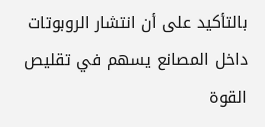بالتأكيد على أن انتشار الروبوتات داخل المصانع يسهم في تقليص القوة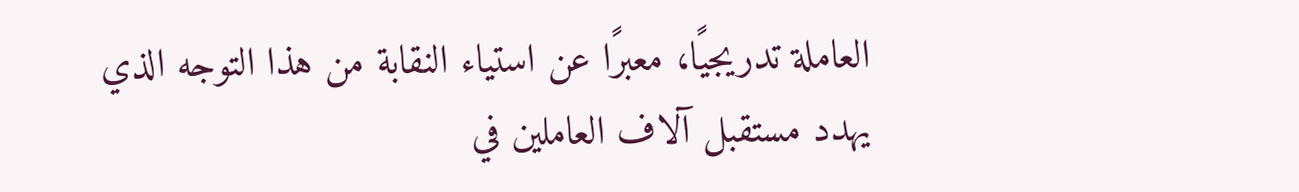العاملة تدريجيًا، معبرًا عن استياء النقابة من هذا التوجه الذي يهدد مستقبل آلاف العاملين في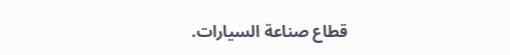قطاع صناعة السيارات.